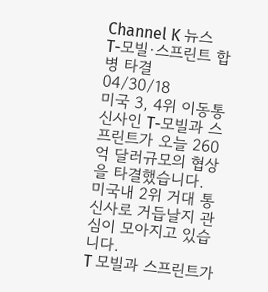Channel K 뉴스
T-모빌·스프린트 합병 타결
04/30/18
미국 3, 4위 이동통신사인 T-모빌과 스프린트가 오늘 260억 달러규모의 협상을 타결했습니다.
미국내 2위 거대 통신사로 거듭날지 관심이 모아지고 있습니다.
T 모빌과 스프린트가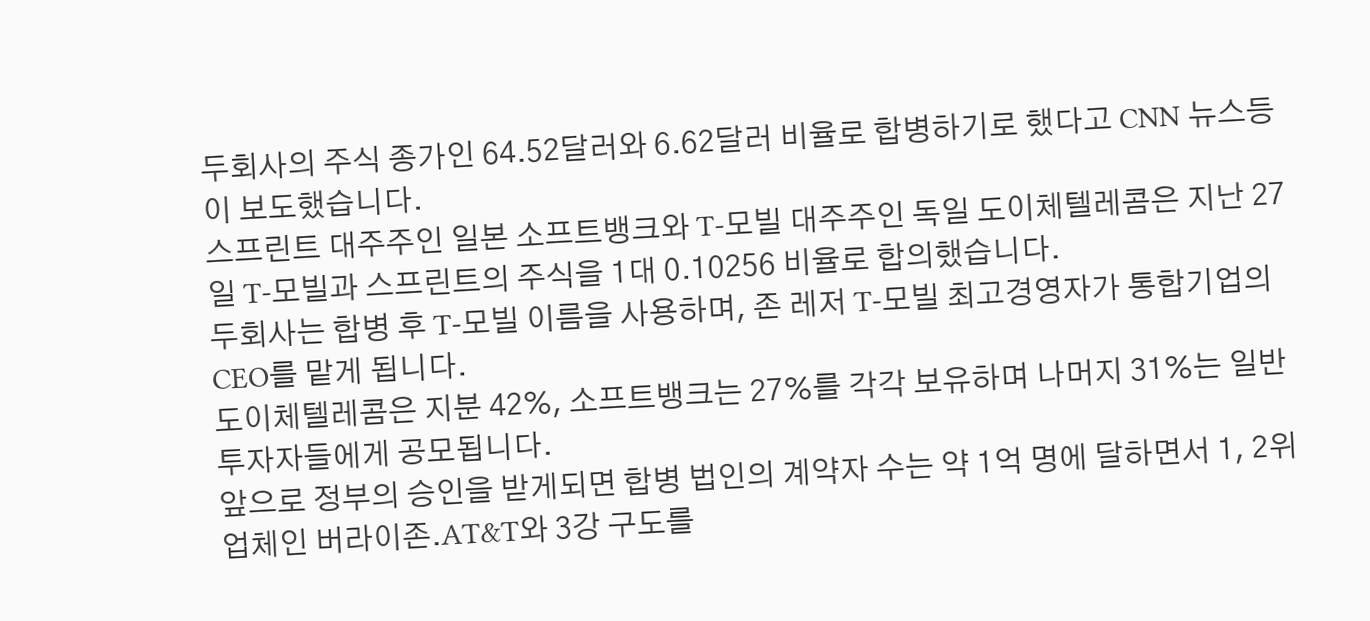두회사의 주식 종가인 64.52달러와 6.62달러 비율로 합병하기로 했다고 CNN 뉴스등이 보도했습니다.
스프린트 대주주인 일본 소프트뱅크와 T-모빌 대주주인 독일 도이체텔레콤은 지난 27일 T-모빌과 스프린트의 주식을 1대 0.10256 비율로 합의했습니다.
두회사는 합병 후 T-모빌 이름을 사용하며, 존 레저 T-모빌 최고경영자가 통합기업의 CEO를 맡게 됩니다.
도이체텔레콤은 지분 42%, 소프트뱅크는 27%를 각각 보유하며 나머지 31%는 일반 투자자들에게 공모됩니다.
앞으로 정부의 승인을 받게되면 합병 법인의 계약자 수는 약 1억 명에 달하면서 1, 2위 업체인 버라이존.AT&T와 3강 구도를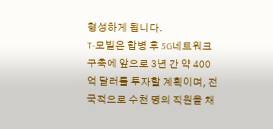형성하게 됩니다.
T-모빌은 합병 후 5G네트워크 구축에 앞으로 3년 간 약 400억 달러를 투자할 계획이며, 전국적으로 수천 명의 직원을 채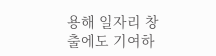용해 일자리 창출에도 기여하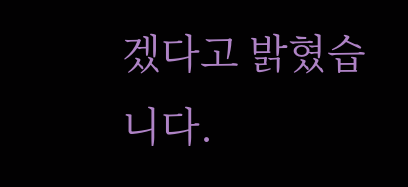겠다고 밝혔습니다.